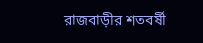রাজবাড়ীর শতবর্ষী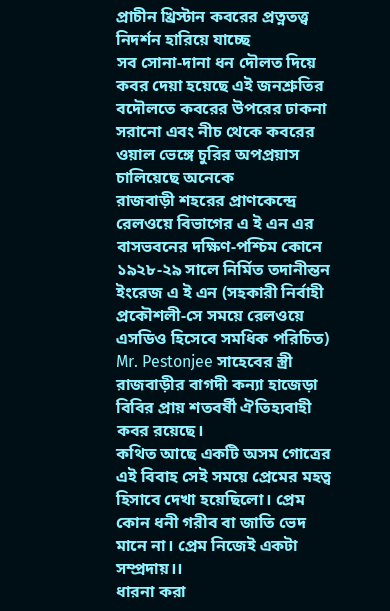প্রাচীন খ্রিস্টান কবরের প্রত্নতত্ত্ব নিদর্শন হারিয়ে যাচ্ছে
সব সোনা-দানা ধন দৌলত দিয়ে কবর দেয়া হয়েছে এই জনশ্রুতির বদৌলতে কবরের উপরের ঢাকনা সরানো এবং নীচ থেকে কবরের ওয়াল ভেঙ্গে চুরির অপপ্রয়াস চালিয়েছে অনেকে
রাজবাড়ী শহরের প্রাণকেন্দ্রে রেলওয়ে বিভাগের এ ই এন এর বাসভবনের দক্ষিণ-পশ্চিম কোনে ১৯২৮-২৯ সালে নির্মিত তদানীন্তন ইংরেজ এ ই এন (সহকারী নির্বাহী প্রকৌশলী-সে সময়ে রেলওয়ে এসডিও হিসেবে সমধিক পরিচিত) Mr. Pestonjee সাহেবের স্ত্রী রাজবাড়ীর বাগদী কন্যা হাজেড়া বিবির প্রায় শতবর্ষী ঐতিহ্যবাহী কবর রয়েছে।
কথিত আছে একটি অসম গোত্রের এই বিবাহ সেই সময়ে প্রেমের মহত্ব হিসাবে দেখা হয়েছিলো। প্রেম কোন ধনী গরীব বা জাতি ভেদ মানে না। প্রেম নিজেই একটা সম্প্রদায়।।
ধারনা করা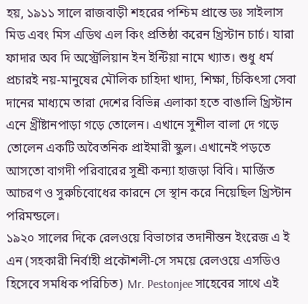হয়, ১৯১১ সালে রাজবাড়ী শহরের পশ্চিম প্রান্তে ডঃ সাইলাস মিড এবং মিস এডিথ এল কিং প্রতিষ্ঠা করেন খ্রিস্টান চার্চ। যারা ফাদার অব দি অস্ট্রেলিয়ান ইন ইন্টিয়া নামে খ্যাত। শুধু ধর্ম প্রচারই নয়-মানুষের মৌলিক চাহিদা খাদ্য, শিক্ষা, চিকিৎসা সেবা দানের মাধ্যমে তারা দেশের বিভিন্ন এলাকা হতে বাঙালি খ্রিস্টান এনে খ্রীষ্টানপাড়া গড়ে তোলেন। এখানে সুশীল বালা দে গড়ে তোলেন একটি অবৈতনিক প্রাইমারী স্কুল। এখানেই পড়তে আসতো বাগদী পরিবারের সুশ্রী কন্যা হাজড়া বিবি। মার্জিত আচরণ ও সুরুচিবোধের কারনে সে স্থান করে নিয়েছিল খ্রিস্টান পরিমন্ডলে।
১৯২০ সালের দিকে রেলওয়ে বিভাগের তদানীন্তন ইংরেজ এ ই এন (সহকারী নির্বাহী প্রকৌশলী-সে সময়ে রেলওয়ে এসডিও হিসেবে সমধিক পরিচিত) Mr. Pestonjee সাহেবের সাথে এই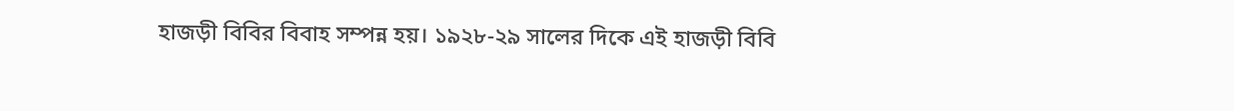হাজড়ী বিবির বিবাহ সম্পন্ন হয়। ১৯২৮-২৯ সালের দিকে এই হাজড়ী বিবি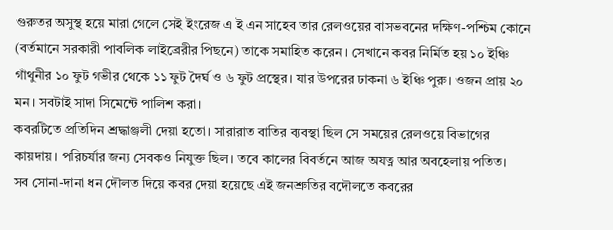গুরুতর অসুস্থ হয়ে মারা গেলে সেই ইংরেজ এ ই এন সাহেব তার রেলওয়ের বাসভবনের দক্ষিণ-পশ্চিম কোনে (বর্তমানে সরকারী পাবলিক লাইব্রেরীর পিছনে) তাকে সমাহিত করেন। সেখানে কবর নির্মিত হয় ১০ ইঞ্চি গাঁথুনীর ১০ ফুট গভীর থেকে ১১ ফুট দৈর্ঘ ও ৬ ফুট প্রস্থের। যার উপরের ঢাকনা ৬ ইঞ্চি পুরু। ওজন প্রায় ২০ মন। সবটাই সাদা সিমেন্টে পালিশ করা।
কবরটিতে প্রতিদিন শ্রদ্ধাঞ্জলী দেয়া হতো। সারারাত বাতির ব্যবস্থা ছিল সে সময়ের রেলওয়ে বিভাগের কায়দায়। পরিচর্যার জন্য সেবকও নিযুক্ত ছিল। তবে কালের বিবর্তনে আজ অযত্ন আর অবহেলায় পতিত।
সব সোনা-দানা ধন দৌলত দিয়ে কবর দেয়া হয়েছে এই জনশ্রুতির বদৌলতে কবরের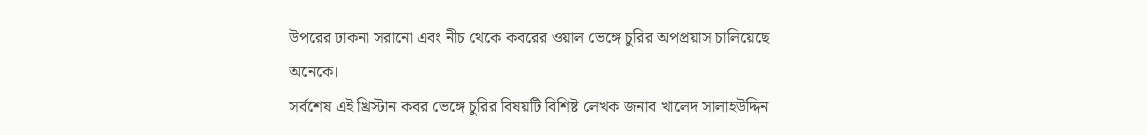উপরের ঢাকনা সরানো এবং নীচ থেকে কবরের ওয়াল ভেঙ্গে চুরির অপপ্রয়াস চালিয়েছে অনেকে।
সর্বশেষ এই খ্রিস্টান কবর ভেঙ্গে চুরির বিষয়টি বিশিষ্ট লেখক জনাব খালেদ সালাহউদ্দিন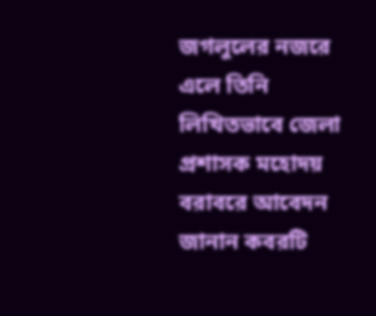জগলুলের নজরে এলে তিনি লিখিতভাবে জেলা প্রশাসক মহোদয় বরাবরে আবেদন জানান কবরটি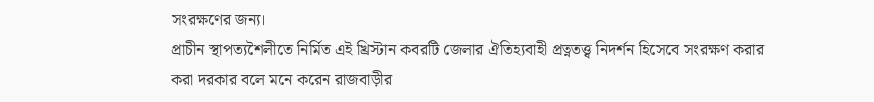সংরক্ষণের জন্য।
প্রাচীন স্থাপত্যশৈলীতে নির্মিত এই খ্রিস্টান কবরটি জেলার ঐতিহ্যবাহী প্রত্নতত্ত্ব নিদর্শন হিসেবে সংরক্ষণ করার করা দরকার বলে মনে করেন রাজবাড়ীর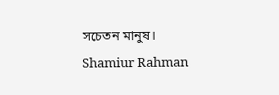সচেতন মানুষ।
Shamiur Rahman